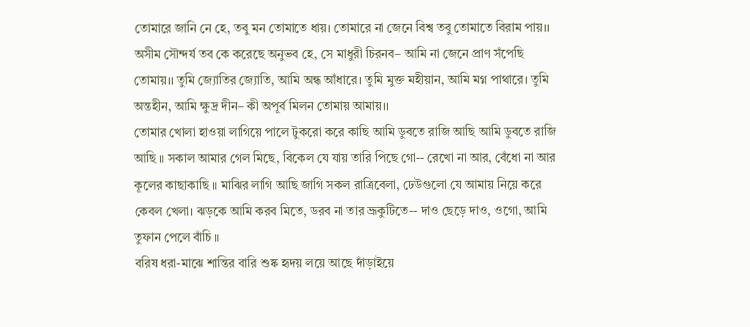তোমারে জানি নে হে, তবু মন তোমাতে ধায়। তোমারে না জেনে বিশ্ব তবু তোমাতে বিরাম পায়।। অসীম সৌন্দর্য তব কে করেছে অনুভব হে, সে মাধুরী চিরনব– আমি না জেনে প্রাণ সঁপেছি তোমায়।। তুমি জ্যোতির জ্যোতি, আমি অন্ধ আঁধারে। তুমি মুক্ত মহীয়ান, আমি মগ্ন পাথারে। তুমি অন্তহীন, আমি ক্ষুদ্র দীন– কী অপূর্ব মিলন তোমায় আমায়।।
তোমার খোলা হাওয়া লাগিয়ে পালে টুকরো করে কাছি আমি ডুবতে রাজি আছি আমি ডুবতে রাজি আছি ॥ সকাল আমার গেল মিছে, বিকেল যে যায় তারি পিছে গো-- রেখো না আর, বেঁধো না আর কূলের কাছাকাছি ॥ মাঝির লাগি আছি জাগি সকল রাত্রিবেলা, ঢেউগুলো যে আমায় নিয়ে করে কেবল খেলা। ঝড়কে আমি করব মিতে, ডরব না তার ভ্রূকুটিতে-- দাও ছেড়ে দাও, ওগো, আমি তুফান পেলে বাঁচি ॥
বরিষ ধরা-মাঝে শান্তির বারি শুষ্ক হৃদয় লয়ে আছে দাঁড়াইয়ে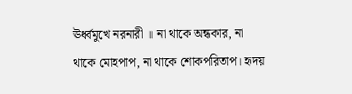ঊর্ধ্বমুখে নরনারী ॥ না থাকে অন্ধকার, না থাকে মোহপাপ, না থাকে শোকপরিতাপ। হৃদয়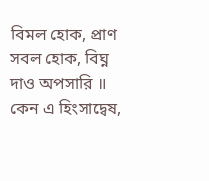বিমল হোক, প্রাণ সবল হোক, বিঘ্ন দাও অপসারি ॥ কেন এ হিংসাদ্বেষ,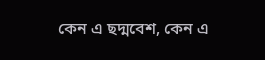কেন এ ছদ্মবেশ, কেন এ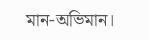মান-অভিমান।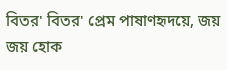বিতর' বিতর' প্রেম পাষাণহৃদয়ে, জয় জয় হোক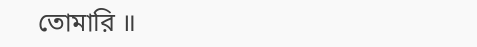তোমারি ॥